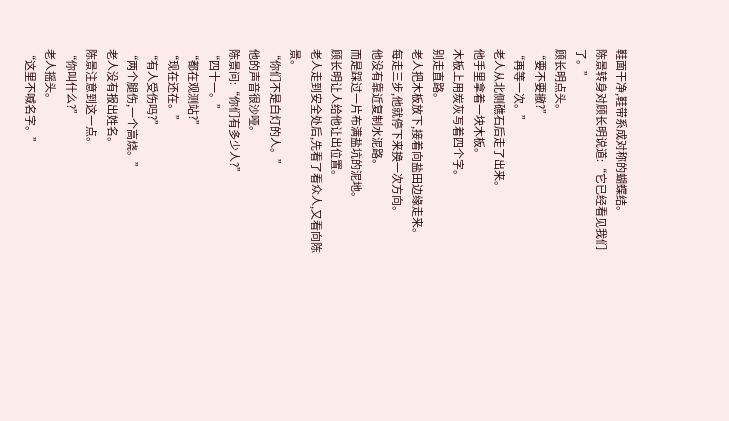鞋面干净,鞋带系成对称的蝴蝶结。
陈景转身对顾长明说道:“它已经看见我们了。”
顾长明点头。
“要不要撤?”
“再等一次。”
老人从北侧礁石后走了出来。
他手里拿着一块木板。
木板上用炭灰写着四个字。
别走直路。
老人把木板放下,接着向盐田边缘走来。
每走三步,他就停下来换一次方向。
他没有靠近复制水泥路。
而是踩过一片布满盐坑的泥地。
顾长明让人给他让出位置。
老人走到安全处后,先看了看众人,又看向陈景。
“你们不是白灯的人。”
他的声音很沙哑。
陈景问:“你们有多少人?”
“四十一。”
“都在观测站?”
“现在还在。”
“有人受伤吗?”
“两个腿伤,一个高烧。”
老人没有报出姓名。
陈景注意到这一点。
“你叫什么?”
老人摇头。
“这里不喊名字。”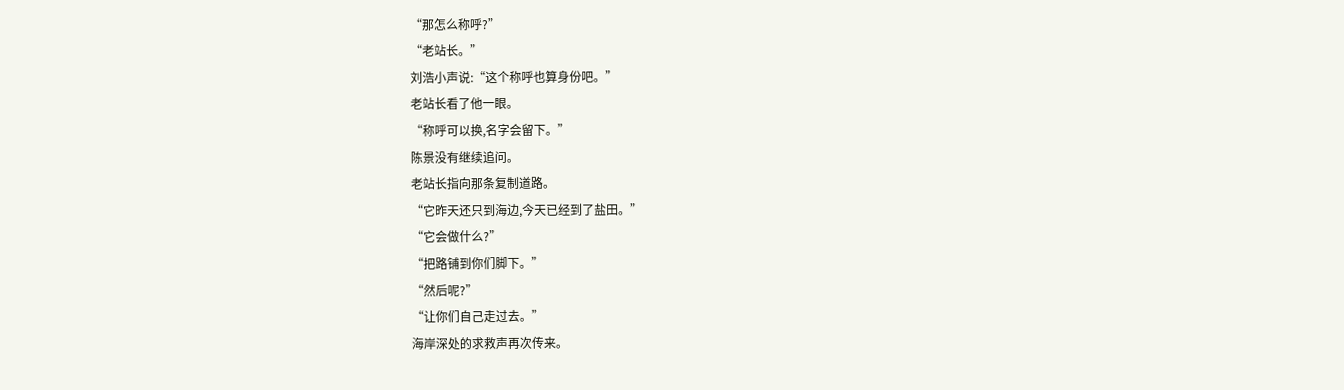“那怎么称呼?”
“老站长。”
刘浩小声说:“这个称呼也算身份吧。”
老站长看了他一眼。
“称呼可以换,名字会留下。”
陈景没有继续追问。
老站长指向那条复制道路。
“它昨天还只到海边,今天已经到了盐田。”
“它会做什么?”
“把路铺到你们脚下。”
“然后呢?”
“让你们自己走过去。”
海岸深处的求救声再次传来。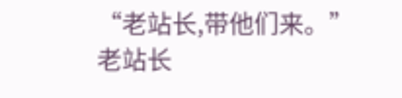“老站长,带他们来。”
老站长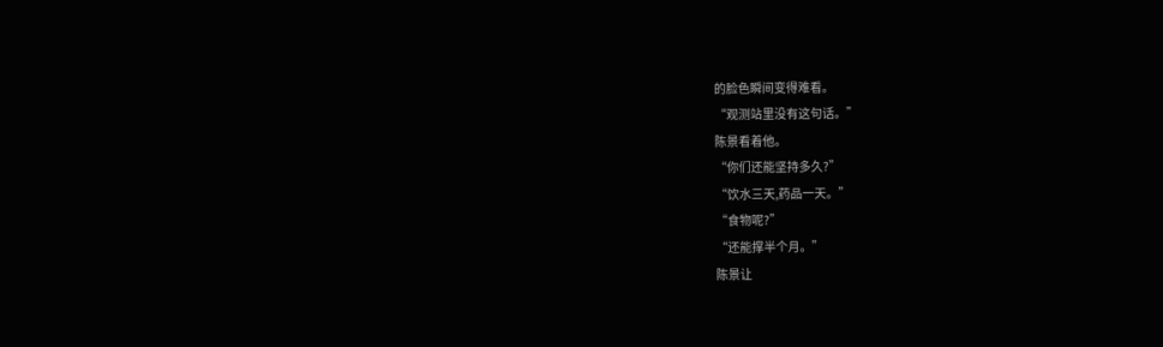的脸色瞬间变得难看。
“观测站里没有这句话。”
陈景看着他。
“你们还能坚持多久?”
“饮水三天,药品一天。”
“食物呢?”
“还能撑半个月。”
陈景让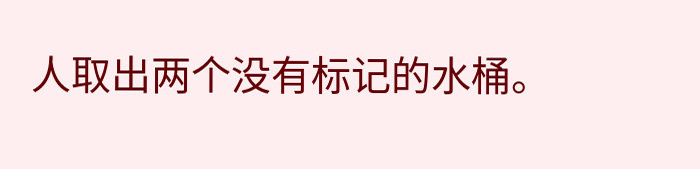人取出两个没有标记的水桶。